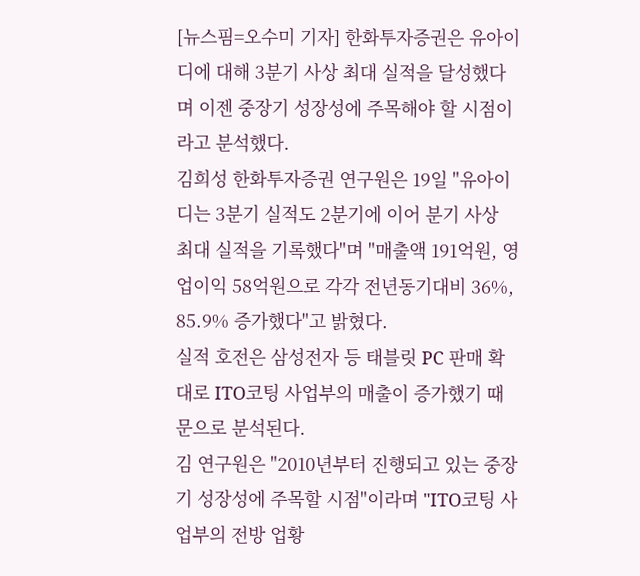[뉴스핌=오수미 기자] 한화투자증권은 유아이디에 대해 3분기 사상 최대 실적을 달성했다며 이젠 중장기 성장성에 주목해야 할 시점이라고 분석했다.
김희성 한화투자증권 연구원은 19일 "유아이디는 3분기 실적도 2분기에 이어 분기 사상 최대 실적을 기록했다"며 "매출액 191억원, 영업이익 58억원으로 각각 전년동기대비 36%, 85.9% 증가했다"고 밝혔다.
실적 호전은 삼성전자 등 태블릿 PC 판매 확대로 ITO코팅 사업부의 매출이 증가했기 때문으로 분석된다.
김 연구원은 "2010년부터 진행되고 있는 중장기 성장성에 주목할 시점"이라며 "ITO코팅 사업부의 전방 업황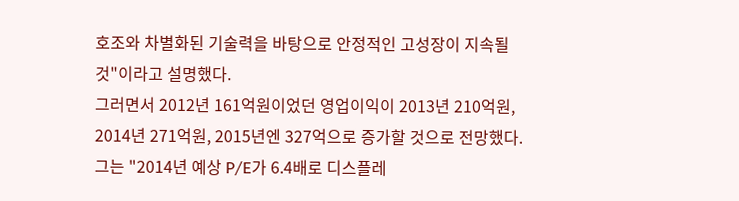호조와 차별화된 기술력을 바탕으로 안정적인 고성장이 지속될 것"이라고 설명했다.
그러면서 2012년 161억원이었던 영업이익이 2013년 210억원, 2014년 271억원, 2015년엔 327억으로 증가할 것으로 전망했다.
그는 "2014년 예상 P/E가 6.4배로 디스플레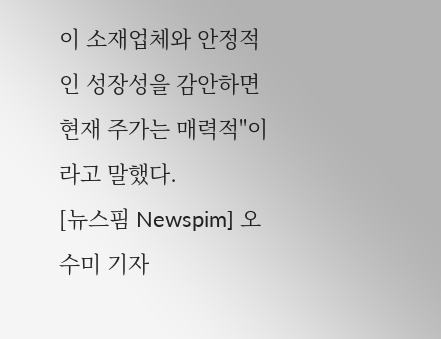이 소재업체와 안정적인 성장성을 감안하면 현재 주가는 매력적"이라고 말했다.
[뉴스핌 Newspim] 오수미 기자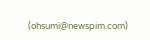(ohsumi@newspim.com)